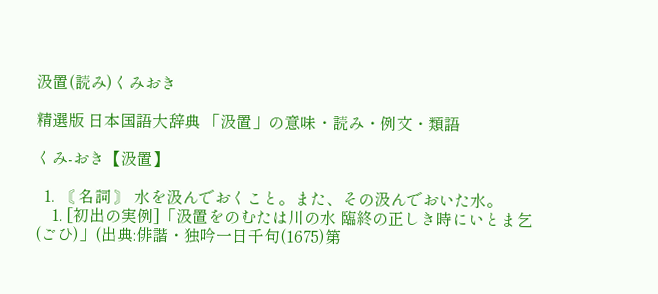汲置(読み)くみおき

精選版 日本国語大辞典 「汲置」の意味・読み・例文・類語

くみ‐おき【汲置】

  1. 〘 名詞 〙 水を汲んでおくこと。また、その汲んでおいた水。
    1. [初出の実例]「汲置をのむたは川の水 臨終の正しき時にいとま乞(ごひ)」(出典:俳諧・独吟一日千句(1675)第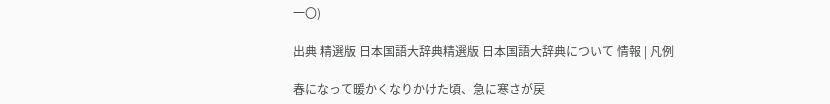一〇)

出典 精選版 日本国語大辞典精選版 日本国語大辞典について 情報 | 凡例

春になって暖かくなりかけた頃、急に寒さが戻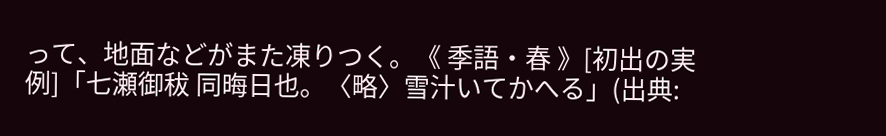って、地面などがまた凍りつく。《 季語・春 》[初出の実例]「七瀬御秡 同晦日也。〈略〉雪汁いてかへる」(出典: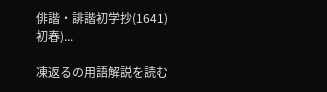俳諧・誹諧初学抄(1641)初春)...

凍返るの用語解説を読む